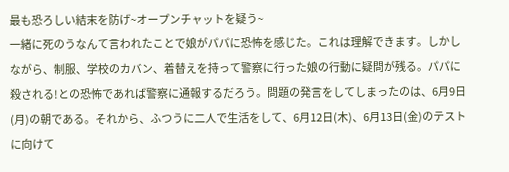最も恐ろしい結末を防げ~オープンチャットを疑う~
一緒に死のうなんて言われたことで娘がパパに恐怖を感じた。これは理解できます。しかしながら、制服、学校のカバン、着替えを持って警察に行った娘の行動に疑問が残る。パパに殺される!との恐怖であれば警察に通報するだろう。問題の発言をしてしまったのは、6月9日(月)の朝である。それから、ふつうに二人で生活をして、6月12日(木)、6月13日(金)のテストに向けて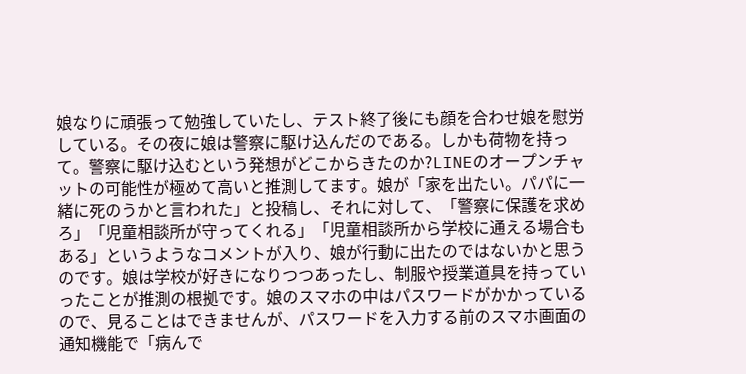娘なりに頑張って勉強していたし、テスト終了後にも顔を合わせ娘を慰労している。その夜に娘は警察に駆け込んだのである。しかも荷物を持って。警察に駆け込むという発想がどこからきたのか?LINEのオープンチャットの可能性が極めて高いと推測してます。娘が「家を出たい。パパに一緒に死のうかと言われた」と投稿し、それに対して、「警察に保護を求めろ」「児童相談所が守ってくれる」「児童相談所から学校に通える場合もある」というようなコメントが入り、娘が行動に出たのではないかと思うのです。娘は学校が好きになりつつあったし、制服や授業道具を持っていったことが推測の根拠です。娘のスマホの中はパスワードがかかっているので、見ることはできませんが、パスワードを入力する前のスマホ画面の通知機能で「病んで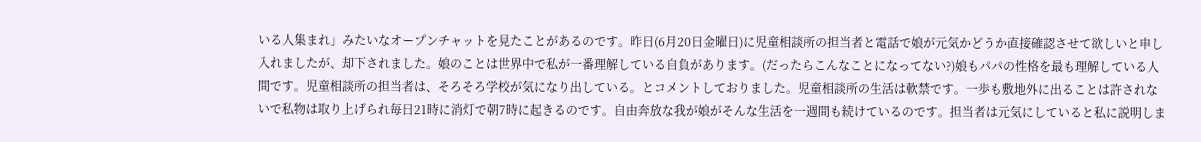いる人集まれ」みたいなオープンチャットを見たことがあるのです。昨日(6月20日金曜日)に児童相談所の担当者と電話で娘が元気かどうか直接確認させて欲しいと申し入れましたが、却下されました。娘のことは世界中で私が一番理解している自負があります。(だったらこんなことになってない?)娘もパパの性格を最も理解している人間です。児童相談所の担当者は、そろそろ学校が気になり出している。とコメントしておりました。児童相談所の生活は軟禁です。一歩も敷地外に出ることは許されないで私物は取り上げられ毎日21時に消灯で朝7時に起きるのです。自由奔放な我が娘がそんな生活を一週間も続けているのです。担当者は元気にしていると私に説明しま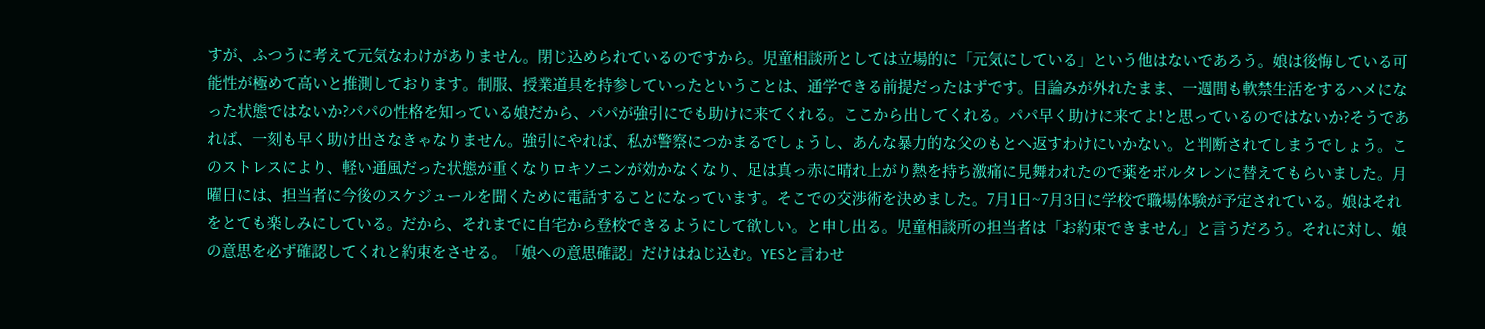すが、ふつうに考えて元気なわけがありません。閉じ込められているのですから。児童相談所としては立場的に「元気にしている」という他はないであろう。娘は後悔している可能性が極めて高いと推測しております。制服、授業道具を持参していったということは、通学できる前提だったはずです。目論みが外れたまま、一週間も軟禁生活をするハメになった状態ではないか?パパの性格を知っている娘だから、パパが強引にでも助けに来てくれる。ここから出してくれる。パパ早く助けに来てよ!と思っているのではないか?そうであれば、一刻も早く助け出さなきゃなりません。強引にやれば、私が警察につかまるでしょうし、あんな暴力的な父のもとへ返すわけにいかない。と判断されてしまうでしょう。このストレスにより、軽い通風だった状態が重くなりロキソニンが効かなくなり、足は真っ赤に晴れ上がり熱を持ち激痛に見舞われたので薬をボルタレンに替えてもらいました。月曜日には、担当者に今後のスケジュールを聞くために電話することになっています。そこでの交渉術を決めました。7月1日~7月3日に学校で職場体験が予定されている。娘はそれをとても楽しみにしている。だから、それまでに自宅から登校できるようにして欲しい。と申し出る。児童相談所の担当者は「お約束できません」と言うだろう。それに対し、娘の意思を必ず確認してくれと約束をさせる。「娘への意思確認」だけはねじ込む。YESと言わせ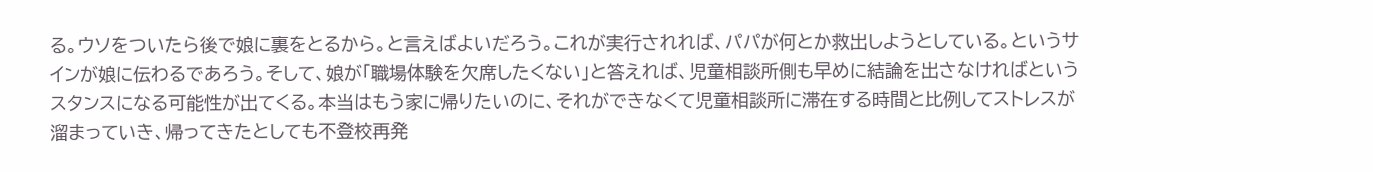る。ウソをついたら後で娘に裏をとるから。と言えばよいだろう。これが実行されれば、パパが何とか救出しようとしている。というサインが娘に伝わるであろう。そして、娘が「職場体験を欠席したくない」と答えれば、児童相談所側も早めに結論を出さなければというスタンスになる可能性が出てくる。本当はもう家に帰りたいのに、それができなくて児童相談所に滞在する時間と比例してストレスが溜まっていき、帰ってきたとしても不登校再発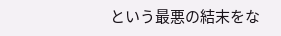という最悪の結末をな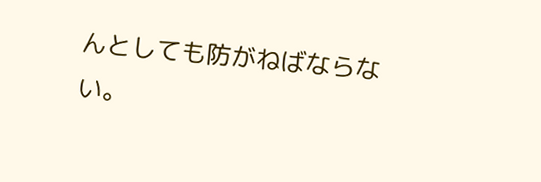んとしても防がねばならない。